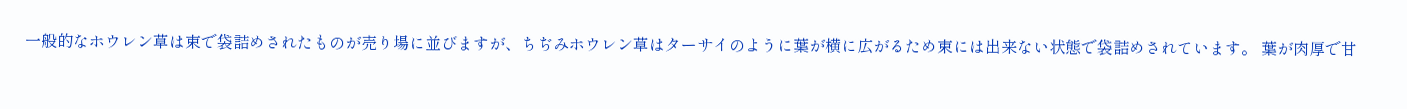一般的なホウレン草は束で袋詰めされたものが売り場に並びますが、ちぢみホウレン草はターサイのように葉が横に広がるため束には出来ない状態で袋詰めされています。 葉が肉厚で甘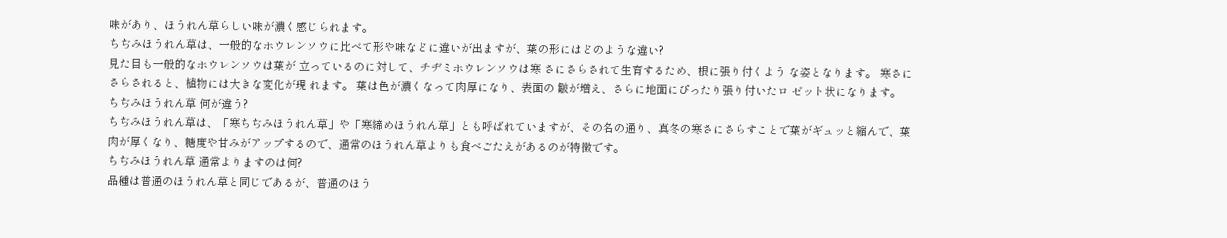味があり、ほうれん草らしい味が濃く感じられます。
ちぢみほうれん草は、一般的なホウレンソウに比べて形や味などに違いが出ますが、葉の形にはどのような違い?
見た目も一般的なホウレンソウは葉が 立っているのに対して、チヂミホウレンソウは寒 さにさらされて生育するため、根に張り付くよう な姿となります。 寒さにさらされると、植物には大きな変化が現 れます。 葉は色が濃くなって肉厚になり、表面の 皺が増え、さらに地面にぴったり張り付いたロ ゼット状になります。
ちぢみほうれん草 何が違う?
ちぢみほうれん草は、「寒ちぢみほうれん草」や「寒締めほうれん草」とも呼ばれていますが、その名の通り、真冬の寒さにさらすことで葉がギュッと縮んで、葉肉が厚くなり、糖度や甘みがアップするので、通常のほうれん草よりも食べごたえがあるのが特徴です。
ちぢみほうれん草 通常よりますのは何?
品種は普通のほうれん草と同じであるが、普通のほう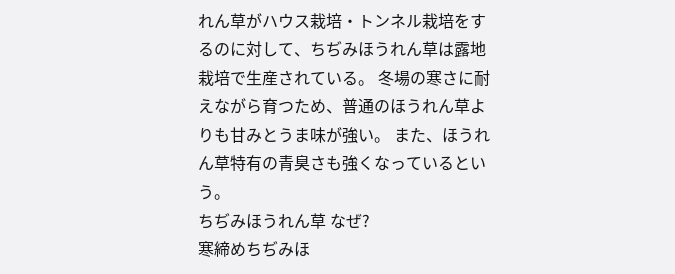れん草がハウス栽培・トンネル栽培をするのに対して、ちぢみほうれん草は露地栽培で生産されている。 冬場の寒さに耐えながら育つため、普通のほうれん草よりも甘みとうま味が強い。 また、ほうれん草特有の青臭さも強くなっているという。
ちぢみほうれん草 なぜ?
寒締めちぢみほ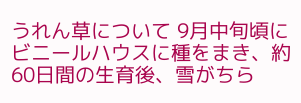うれん草について 9月中旬頃にビニールハウスに種をまき、約60日間の生育後、雪がちら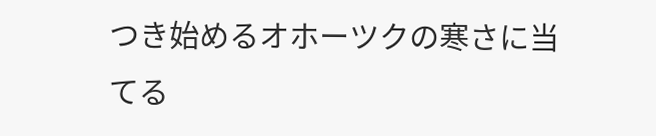つき始めるオホーツクの寒さに当てる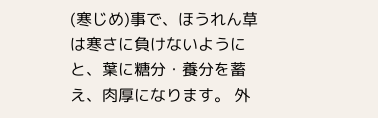(寒じめ)事で、ほうれん草は寒さに負けないようにと、葉に糖分・養分を蓄え、肉厚になります。 外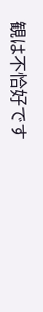観は不恰好です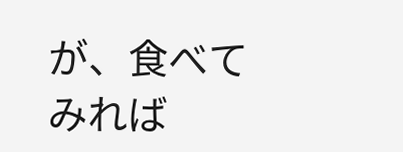が、食べてみれば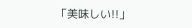「美味しい!!」